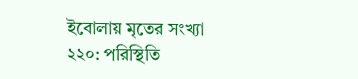ইবোলায় মৃতের সংখ্যা ২২০: পরিস্থিতি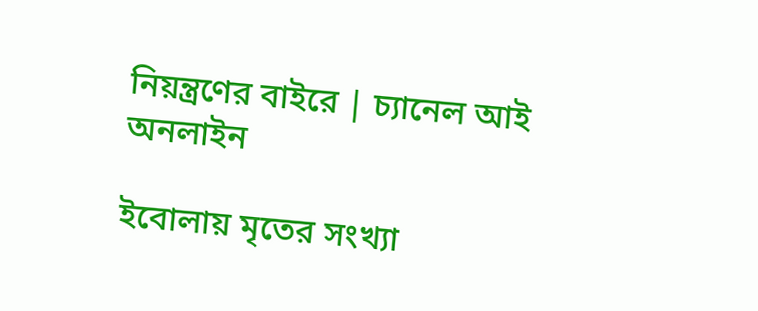নিয়ন্ত্রণের বাইরে | চ্যানেল আই অনলাইন

ইবোলায় মৃতের সংখ্যা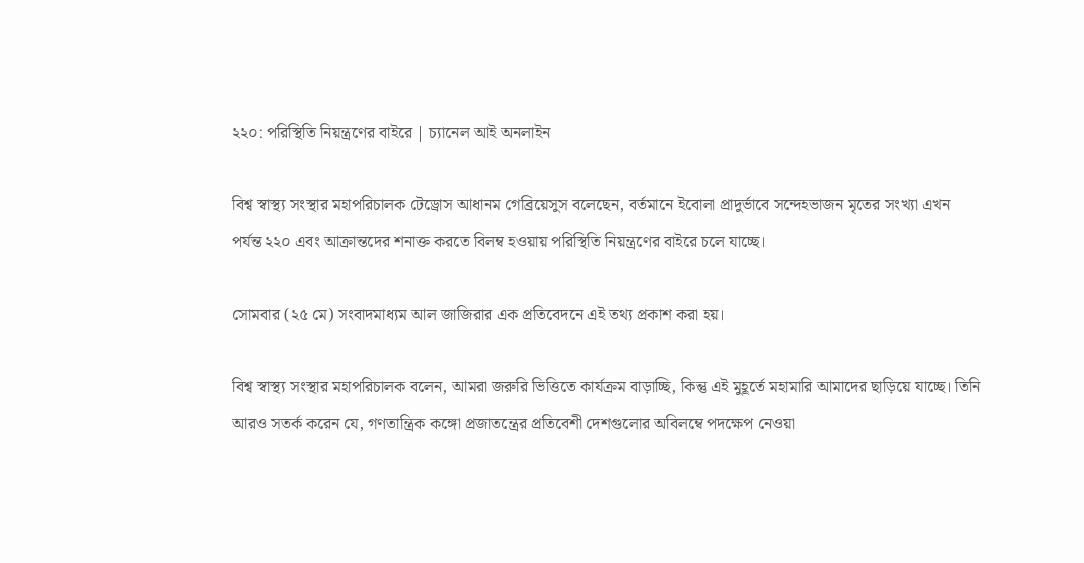২২০: পরিস্থিতি নিয়ন্ত্রণের বাইরে | চ্যানেল আই অনলাইন

বিশ্ব স্বাস্থ্য সংস্থার মহাপরিচালক টেড্রোস আধানম গেব্রিয়েসুস বলেছেন, বর্তমানে ইবোলা প্রাদুর্ভাবে সন্দেহভাজন মৃতের সংখ্যা এখন পর্যন্ত ২২০ এবং আক্রান্তদের শনাক্ত করতে বিলম্ব হওয়ায় পরিস্থিতি নিয়ন্ত্রণের বাইরে চলে যাচ্ছে।

সোমবার (২৫ মে) সংবাদমাধ্যম আল জাজিরার এক প্রতিবেদনে এই তথ্য প্রকাশ করা হয়।

বিশ্ব স্বাস্থ্য সংস্থার মহাপরিচালক বলেন, আমরা জরুরি ভিত্তিতে কার্যক্রম বাড়াচ্ছি, কিন্তু এই মুহূর্তে মহামারি আমাদের ছাড়িয়ে যাচ্ছে। তিনি আরও সতর্ক করেন যে, গণতান্ত্রিক কঙ্গো প্রজাতন্ত্রের প্রতিবেশী দেশগুলোর অবিলম্বে পদক্ষেপ নেওয়া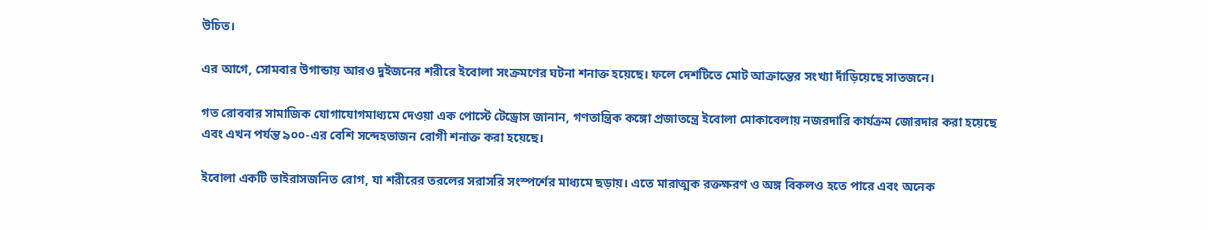উচিত।

এর আগে, সোমবার উগান্ডায় আরও দুইজনের শরীরে ইবোলা সংক্রমণের ঘটনা শনাক্ত হয়েছে। ফলে দেশটিতে মোট আক্রান্তের সংখ্যা দাঁড়িয়েছে সাতজনে।

গত রোববার সামাজিক যোগাযোগমাধ্যমে দেওয়া এক পোস্টে টেড্রোস জানান, গণতান্ত্রিক কঙ্গো প্রজাতন্ত্রে ইবোলা মোকাবেলায় নজরদারি কার্যক্রম জোরদার করা হয়েছে এবং এখন পর্যন্ত ৯০০-এর বেশি সন্দেহভাজন রোগী শনাক্ত করা হয়েছে।

ইবোলা একটি ভাইরাসজনিত রোগ, যা শরীরের তরলের সরাসরি সংস্পর্শের মাধ্যমে ছড়ায়। এতে মারাত্মক রক্তক্ষরণ ও অঙ্গ বিকলও হতে পারে এবং অনেক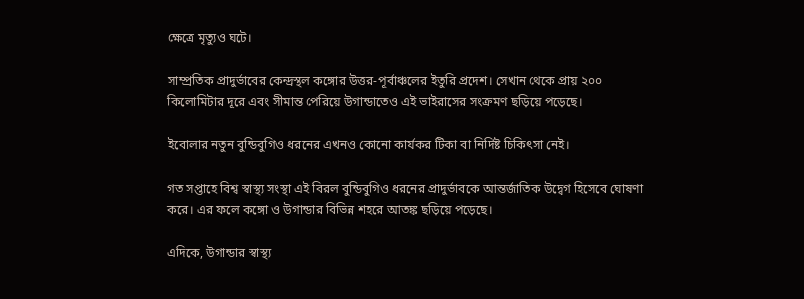ক্ষেত্রে মৃত্যুও ঘটে।

সাম্প্রতিক প্রাদুর্ভাবের কেন্দ্রস্থল কঙ্গোর উত্তর-পূর্বাঞ্চলের ইতুরি প্রদেশ। সেখান থেকে প্রায় ২০০ কিলোমিটার দূরে এবং সীমান্ত পেরিয়ে উগান্ডাতেও এই ভাইরাসের সংক্রমণ ছড়িয়ে পড়েছে।

ইবোলার নতুন বুন্ডিবুগিও ধরনের এখনও কোনো কার্যকর টিকা বা নির্দিষ্ট চিকিৎসা নেই।

গত সপ্তাহে বিশ্ব স্বাস্থ্য সংস্থা এই বিরল বুন্ডিবুগিও ধরনের প্রাদুর্ভাবকে আন্তর্জাতিক উদ্বেগ হিসেবে ঘোষণা করে। এর ফলে কঙ্গো ও উগান্ডার বিভিন্ন শহরে আতঙ্ক ছড়িয়ে পড়েছে।

এদিকে, উগান্ডার স্বাস্থ্য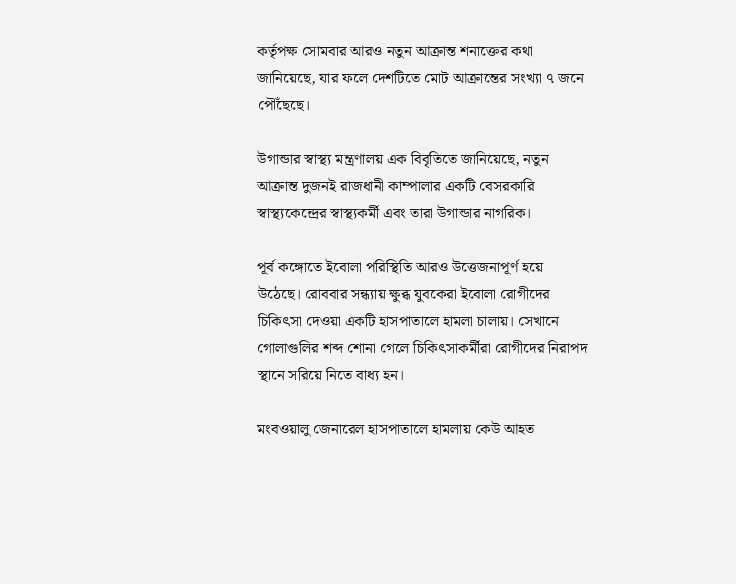কর্তৃপক্ষ সোমবার আরও নতুন আক্রান্ত শনাক্তের কথা জানিয়েছে, যার ফলে দেশটিতে মোট আক্রান্তের সংখ্যা ৭ জনে পৌঁছেছে।

উগান্ডার স্বাস্থ্য মন্ত্রণালয় এক বিবৃতিতে জানিয়েছে, নতুন আক্রান্ত দুজনই রাজধানী কাম্পালার একটি বেসরকারি স্বাস্থ্যকেন্দ্রের স্বাস্থ্যকর্মী এবং তারা উগান্ডার নাগরিক।

পূর্ব কঙ্গোতে ইবোলা পরিস্থিতি আরও উত্তেজনাপূর্ণ হয়ে উঠেছে। রোববার সন্ধ্যায় ক্ষুব্ধ যুবকেরা ইবোলা রোগীদের চিকিৎসা দেওয়া একটি হাসপাতালে হামলা চালায়। সেখানে গোলাগুলির শব্দ শোনা গেলে চিকিৎসাকর্মীরা রোগীদের নিরাপদ স্থানে সরিয়ে নিতে বাধ্য হন।

মংবওয়ালু জেনারেল হাসপাতালে হামলায় কেউ আহত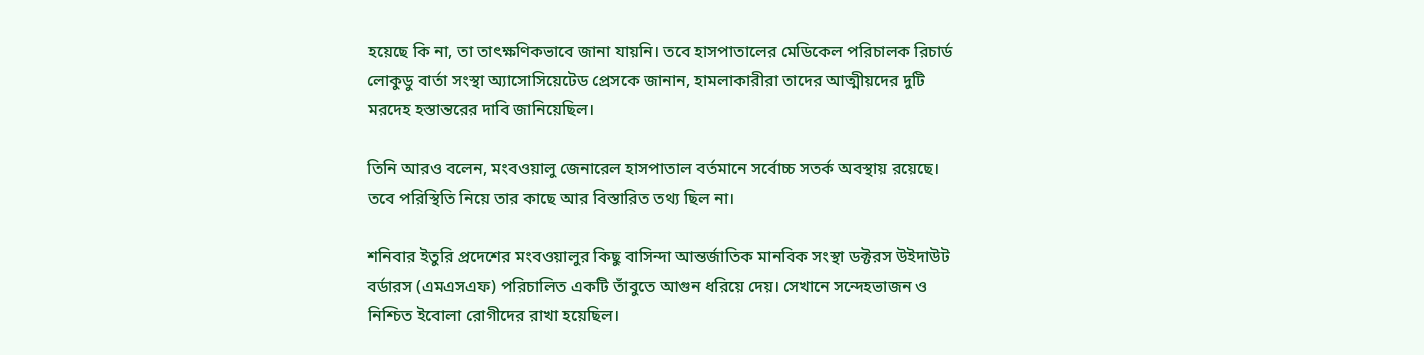হয়েছে কি না, তা তাৎক্ষণিকভাবে জানা যায়নি। তবে হাসপাতালের মেডিকেল পরিচালক রিচার্ড লোকুডু বার্তা সংস্থা অ্যাসোসিয়েটেড প্রেসকে জানান, হামলাকারীরা তাদের আত্মীয়দের দুটি মরদেহ হস্তান্তরের দাবি জানিয়েছিল।

তিনি আরও বলেন, মংবওয়ালু জেনারেল হাসপাতাল বর্তমানে সর্বোচ্চ সতর্ক অবস্থায় রয়েছে। তবে পরিস্থিতি নিয়ে তার কাছে আর বিস্তারিত তথ্য ছিল না।

শনিবার ইতুরি প্রদেশের মংবওয়ালুর কিছু বাসিন্দা আন্তর্জাতিক মানবিক সংস্থা ডক্টরস উইদাউট বর্ডারস (এমএসএফ) পরিচালিত একটি তাঁবুতে আগুন ধরিয়ে দেয়। সেখানে সন্দেহভাজন ও নিশ্চিত ইবোলা রোগীদের রাখা হয়েছিল।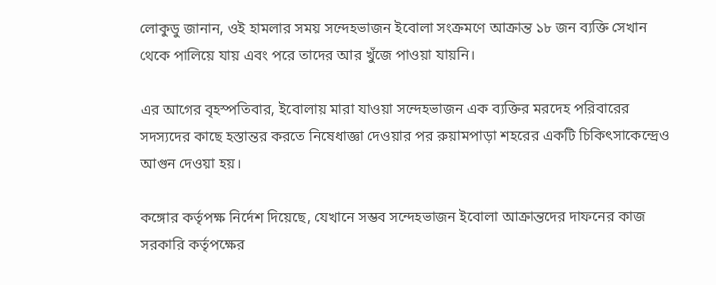লোকুডু জানান, ওই হামলার সময় সন্দেহভাজন ইবোলা সংক্রমণে আক্রান্ত ১৮ জন ব্যক্তি সেখান থেকে পালিয়ে যায় এবং পরে তাদের আর খুঁজে পাওয়া যায়নি।

এর আগের বৃহস্পতিবার, ইবোলায় মারা যাওয়া সন্দেহভাজন এক ব্যক্তির মরদেহ পরিবারের সদস্যদের কাছে হস্তান্তর করতে নিষেধাজ্ঞা দেওয়ার পর রুয়ামপাড়া শহরের একটি চিকিৎসাকেন্দ্রেও আগুন দেওয়া হয়।

কঙ্গোর কর্তৃপক্ষ নির্দেশ দিয়েছে, যেখানে সম্ভব সন্দেহভাজন ইবোলা আক্রান্তদের দাফনের কাজ সরকারি কর্তৃপক্ষের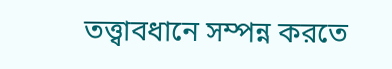তত্ত্বাবধানে সম্পন্ন করতে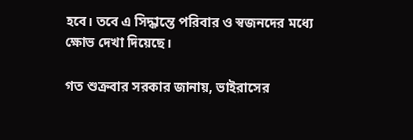হবে। তবে এ সিদ্ধান্তে পরিবার ও স্বজনদের মধ্যে ক্ষোভ দেখা দিয়েছে।

গত শুক্রবার সরকার জানায়, ভাইরাসের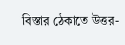বিস্তার ঠেকাতে উত্তর-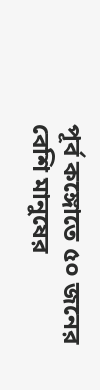পূর্ব কঙ্গোতে ৫০ জনের বেশি মানুষের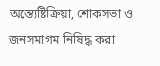অন্ত্যেষ্টিক্রিয়া, শোকসভা ও জনসমাগম নিষিদ্ধ করা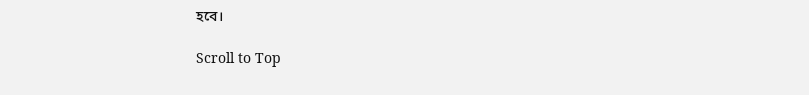হবে।

Scroll to Top